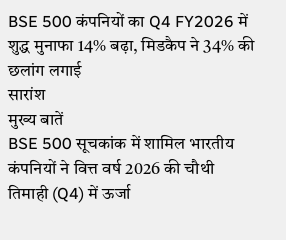BSE 500 कंपनियों का Q4 FY2026 में शुद्ध मुनाफा 14% बढ़ा, मिडकैप ने 34% की छलांग लगाई
सारांश
मुख्य बातें
BSE 500 सूचकांक में शामिल भारतीय कंपनियों ने वित्त वर्ष 2026 की चौथी तिमाही (Q4) में ऊर्जा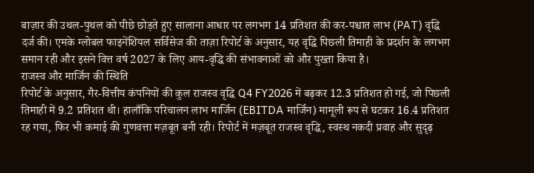बाज़ार की उथल-पुथल को पीछे छोड़ते हुए सालाना आधार पर लगभग 14 प्रतिशत की कर-पश्चात लाभ (PAT) वृद्धि दर्ज की। एमके ग्लोबल फाइनेंशियल सर्विसेज की ताज़ा रिपोर्ट के अनुसार, यह वृद्धि पिछली तिमाही के प्रदर्शन के लगभग समान रही और इसने वित्त वर्ष 2027 के लिए आय-वृद्धि की संभावनाओं को और पुख्ता किया है।
राजस्व और मार्जिन की स्थिति
रिपोर्ट के अनुसार, गैर-वित्तीय कंपनियों की कुल राजस्व वृद्धि Q4 FY2026 में बढ़कर 12.3 प्रतिशत हो गई, जो पिछली तिमाही में 9.2 प्रतिशत थी। हालाँकि परिचालन लाभ मार्जिन (EBITDA मार्जिन) मामूली रूप से घटकर 16.4 प्रतिशत रह गया, फिर भी कमाई की गुणवत्ता मज़बूत बनी रही। रिपोर्ट में मज़बूत राजस्व वृद्धि, स्वस्थ नकदी प्रवाह और सुदृढ़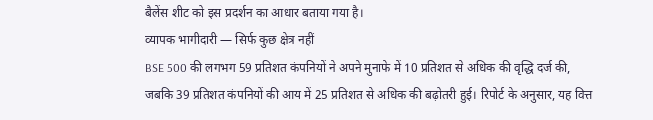बैलेंस शीट को इस प्रदर्शन का आधार बताया गया है।
व्यापक भागीदारी — सिर्फ कुछ क्षेत्र नहीं
BSE 500 की लगभग 59 प्रतिशत कंपनियों ने अपने मुनाफे में 10 प्रतिशत से अधिक की वृद्धि दर्ज की, जबकि 39 प्रतिशत कंपनियों की आय में 25 प्रतिशत से अधिक की बढ़ोतरी हुई। रिपोर्ट के अनुसार, यह वित्त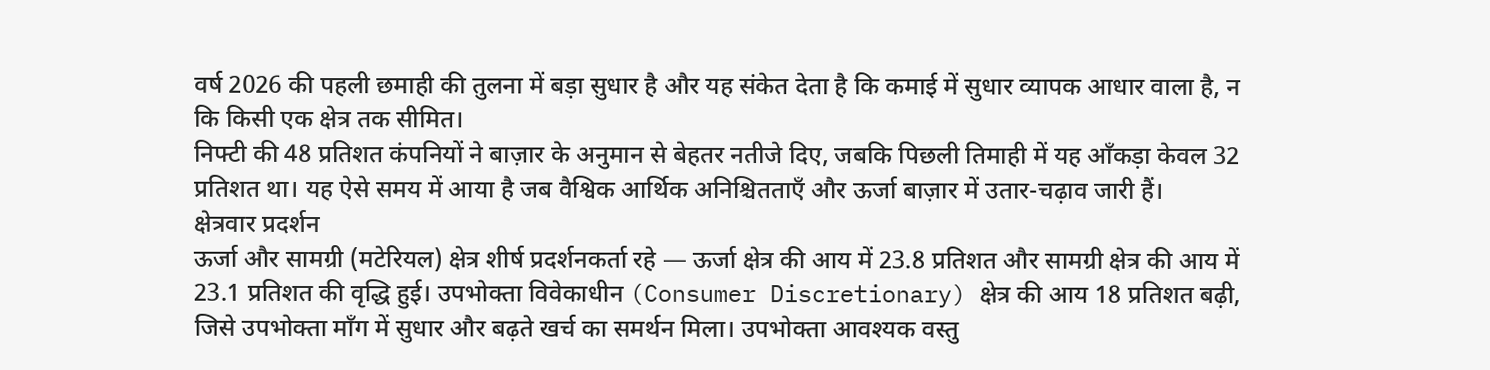वर्ष 2026 की पहली छमाही की तुलना में बड़ा सुधार है और यह संकेत देता है कि कमाई में सुधार व्यापक आधार वाला है, न कि किसी एक क्षेत्र तक सीमित।
निफ्टी की 48 प्रतिशत कंपनियों ने बाज़ार के अनुमान से बेहतर नतीजे दिए, जबकि पिछली तिमाही में यह आँकड़ा केवल 32 प्रतिशत था। यह ऐसे समय में आया है जब वैश्विक आर्थिक अनिश्चितताएँ और ऊर्जा बाज़ार में उतार-चढ़ाव जारी हैं।
क्षेत्रवार प्रदर्शन
ऊर्जा और सामग्री (मटेरियल) क्षेत्र शीर्ष प्रदर्शनकर्ता रहे — ऊर्जा क्षेत्र की आय में 23.8 प्रतिशत और सामग्री क्षेत्र की आय में 23.1 प्रतिशत की वृद्धि हुई। उपभोक्ता विवेकाधीन (Consumer Discretionary) क्षेत्र की आय 18 प्रतिशत बढ़ी, जिसे उपभोक्ता माँग में सुधार और बढ़ते खर्च का समर्थन मिला। उपभोक्ता आवश्यक वस्तु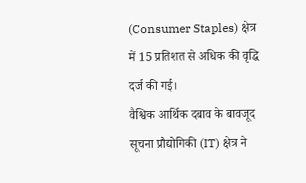(Consumer Staples) क्षेत्र में 15 प्रतिशत से अधिक की वृद्धि दर्ज की गई।
वैश्विक आर्थिक दबाव के बावजूद सूचना प्रौद्योगिकी (IT) क्षेत्र ने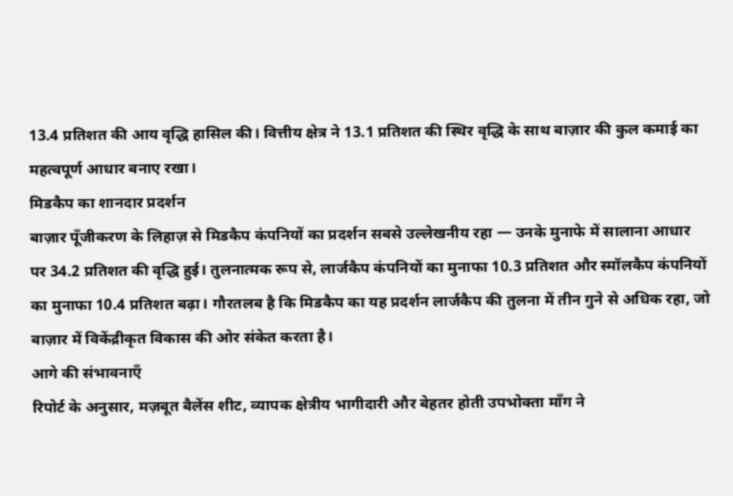13.4 प्रतिशत की आय वृद्धि हासिल की। वित्तीय क्षेत्र ने 13.1 प्रतिशत की स्थिर वृद्धि के साथ बाज़ार की कुल कमाई का महत्वपूर्ण आधार बनाए रखा।
मिडकैप का शानदार प्रदर्शन
बाज़ार पूँजीकरण के लिहाज़ से मिडकैप कंपनियों का प्रदर्शन सबसे उल्लेखनीय रहा — उनके मुनाफे में सालाना आधार पर 34.2 प्रतिशत की वृद्धि हुई। तुलनात्मक रूप से, लार्जकैप कंपनियों का मुनाफा 10.3 प्रतिशत और स्मॉलकैप कंपनियों का मुनाफा 10.4 प्रतिशत बढ़ा। गौरतलब है कि मिडकैप का यह प्रदर्शन लार्जकैप की तुलना में तीन गुने से अधिक रहा, जो बाज़ार में विकेंद्रीकृत विकास की ओर संकेत करता है।
आगे की संभावनाएँ
रिपोर्ट के अनुसार, मज़बूत बैलेंस शीट, व्यापक क्षेत्रीय भागीदारी और बेहतर होती उपभोक्ता माँग ने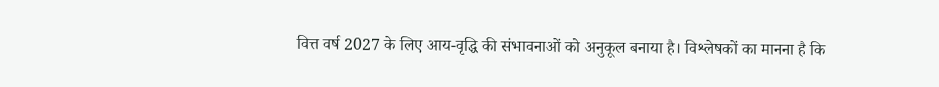वित्त वर्ष 2027 के लिए आय-वृद्धि की संभावनाओं को अनुकूल बनाया है। विश्लेषकों का मानना है कि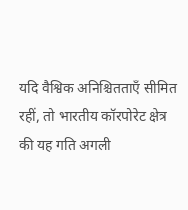यदि वैश्विक अनिश्चितताएँ सीमित रहीं, तो भारतीय कॉरपोरेट क्षेत्र की यह गति अगली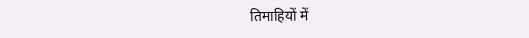तिमाहियों में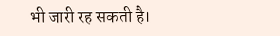भी जारी रह सकती है।